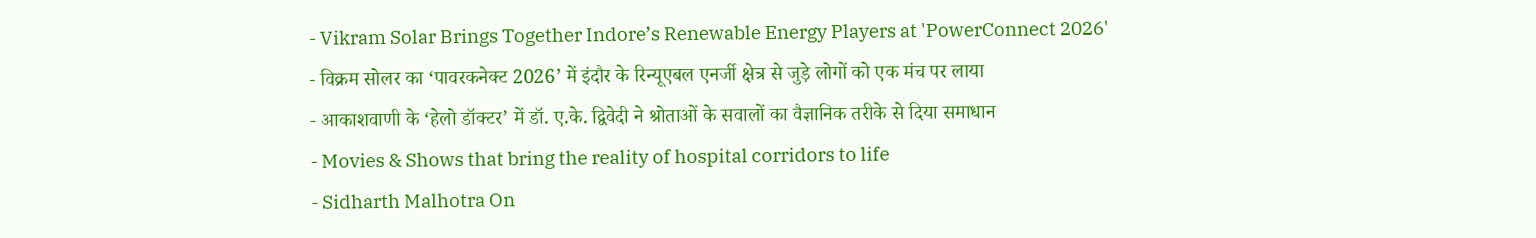- Vikram Solar Brings Together Indore’s Renewable Energy Players at 'PowerConnect 2026'
- विक्रम सोलर का ‘पावरकनेक्ट 2026’ में इंदौर के रिन्यूएबल एनर्जी क्षेत्र से जुड़े लोगों को एक मंच पर लाया
- आकाशवाणी के ‘हेलो डॉक्टर’ में डॉ. ए.के. द्विवेदी ने श्रोताओं के सवालों का वैज्ञानिक तरीके से दिया समाधान
- Movies & Shows that bring the reality of hospital corridors to life
- Sidharth Malhotra On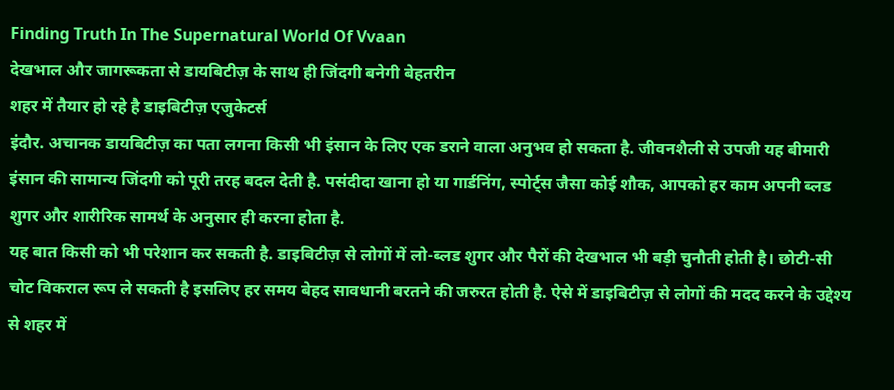Finding Truth In The Supernatural World Of Vvaan
देखभाल और जागरूकता से डायबिटीज़ के साथ ही जिंदगी बनेगी बेहतरीन
शहर में तैयार हो रहे है डाइबिटीज़ एजुकेटर्स
इंदौर. अचानक डायबिटीज़ का पता लगना किसी भी इंसान के लिए एक डराने वाला अनुभव हो सकता है. जीवनशैली से उपजी यह बीमारी इंसान की सामान्य जिंदगी को पूरी तरह बदल देती है. पसंदीदा खाना हो या गार्डनिंग, स्पोर्ट्स जैसा कोई शौक, आपको हर काम अपनी ब्लड शुगर और शारीरिक सामर्थ के अनुसार ही करना होता है.
यह बात किसी को भी परेशान कर सकती है. डाइबिटीज़ से लोगों में लो-ब्लड शुगर और पैरों की देखभाल भी बड़ी चुनौती होती है। छोटी-सी चोट विकराल रूप ले सकती है इसलिए हर समय बेहद सावधानी बरतने की जरुरत होती है. ऐसे में डाइबिटीज़ से लोगों की मदद करने के उद्देश्य से शहर में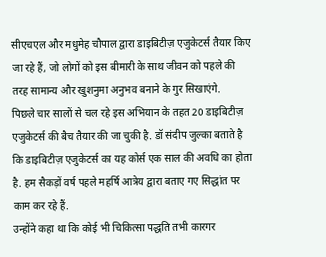सीएचएल और मधुमेह चौपाल द्वारा डाइबिटीज़ एजुकेटर्स तैयार किए जा रहे हैं, जो लोगों को इस बीमारी के साथ जीवन को पहले की तरह सामान्य और खुशनुमा अनुभव बनाने के गुर सिखाएंगे.
पिछले चार सालों से चल रहे इस अभियान के तहत 20 डाइबिटीज़ एजुकेटर्स की बैच तैयार की जा चुकी है. डॉ संदीप जुल्का बताते है कि डाइबिटीज़ एजुकेटर्स का यह कोर्स एक साल की अवधि का होता है. हम सैकड़ों वर्ष पहले महर्षि आत्रेय द्वारा बताए गए सिद्धांत पर काम कर रहे हैं.
उन्होंने कहा था कि कोई भी चिकित्सा पद्धति तभी कारगर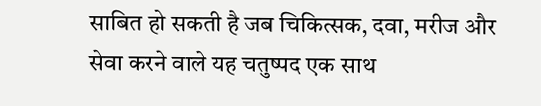साबित हो सकती है जब चिकित्सक, दवा, मरीज और सेवा करने वाले यह चतुष्पद एक साथ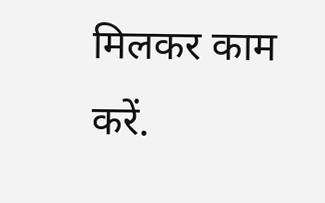मिलकर काम करें.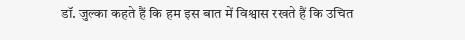डॉ. जुल्का कहते हैं कि हम इस बात में विश्वास रखते हैं कि उचित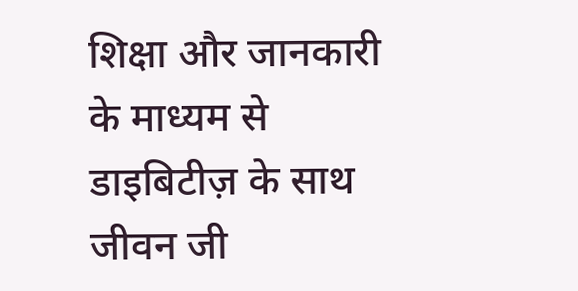शिक्षा और जानकारी के माध्यम से डाइबिटीज़ के साथ जीवन जी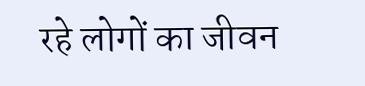रहे लोगों का जीवन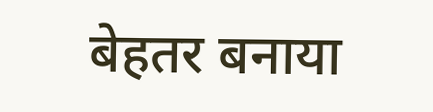बेहतर बनाया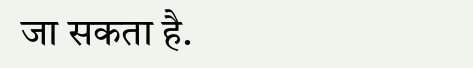जा सकता है.